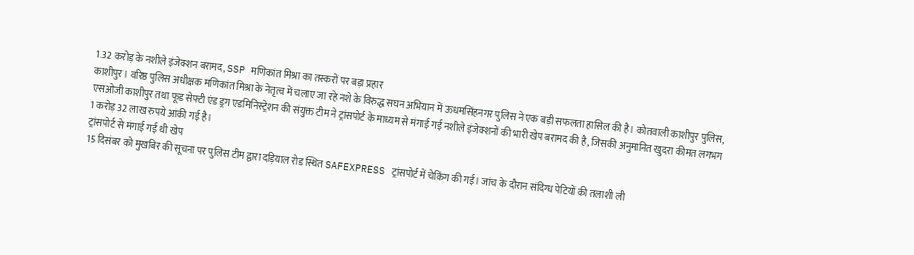1.32 करोड़ के नशीले इंजेक्शन बरामद, SSP मणिकांत मिश्रा का तस्करों पर बड़ा प्रहार
काशीपुर। वरिष्ठ पुलिस अधीक्षक मणिकांत मिश्रा के नेतृत्व में चलाए जा रहे नशे के विरुद्ध सघन अभियान में ऊधमसिंहनगर पुलिस ने एक बड़ी सफलता हासिल की है। कोतवाली काशीपुर पुलिस, एसओजी काशीपुर तथा फूड सेफ्टी एंड ड्रग एडमिनिस्ट्रेशन की संयुक्त टीम ने ट्रांसपोर्ट के माध्यम से मंगाई गई नशीले इंजेक्शनों की भारी खेप बरामद की है, जिसकी अनुमानित खुदरा कीमत लगभग 1 करोड़ 32 लाख रुपये आंकी गई है।
ट्रांसपोर्ट से मंगाई गई थी खेप
15 दिसंबर को मुखबिर की सूचना पर पुलिस टीम द्वारा दड़ियाल रोड स्थित SAFEXPRESS ट्रांसपोर्ट में चेकिंग की गई। जांच के दौरान संदिग्ध पेटियों की तलाशी ली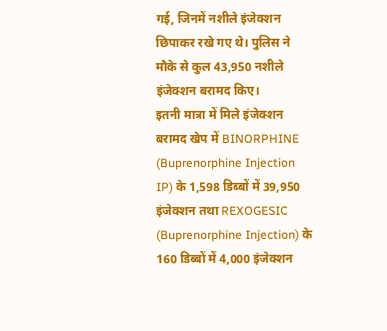गई, जिनमें नशीले इंजेक्शन छिपाकर रखे गए थे। पुलिस ने मौके से कुल 43,950 नशीले इंजेक्शन बरामद किए।
इतनी मात्रा में मिले इंजेक्शन
बरामद खेप में BINORPHINE (Buprenorphine Injection IP) के 1,598 डिब्बों में 39,950 इंजेक्शन तथा REXOGESIC (Buprenorphine Injection) के 160 डिब्बों में 4,000 इंजेक्शन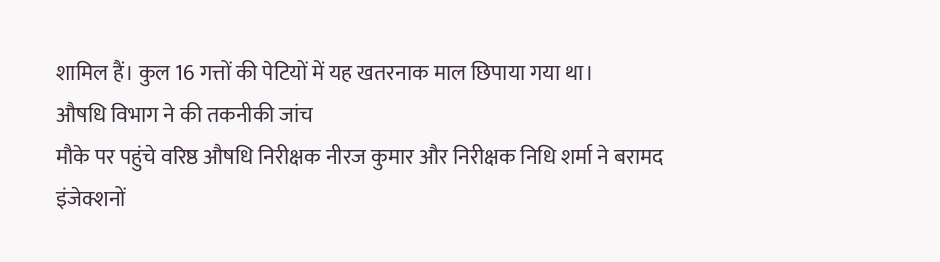शामिल हैं। कुल 16 गत्तों की पेटियों में यह खतरनाक माल छिपाया गया था।
औषधि विभाग ने की तकनीकी जांच
मौके पर पहुंचे वरिष्ठ औषधि निरीक्षक नीरज कुमार और निरीक्षक निधि शर्मा ने बरामद इंजेक्शनों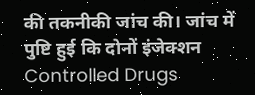की तकनीकी जांच की। जांच में पुष्टि हुई कि दोनों इंजेक्शन Controlled Drugs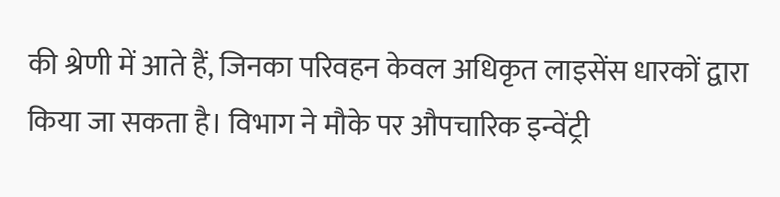की श्रेणी में आते हैं, जिनका परिवहन केवल अधिकृत लाइसेंस धारकों द्वारा किया जा सकता है। विभाग ने मौके पर औपचारिक इन्वेंट्री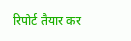रिपोर्ट तैयार कर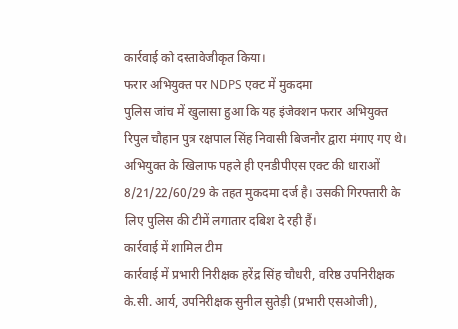कार्रवाई को दस्तावेजीकृत किया।
फरार अभियुक्त पर NDPS एक्ट में मुकदमा
पुलिस जांच में खुलासा हुआ कि यह इंजेक्शन फरार अभियुक्त रिपुल चौहान पुत्र रक्षपाल सिंह निवासी बिजनौर द्वारा मंगाए गए थे। अभियुक्त के खिलाफ पहले ही एनडीपीएस एक्ट की धाराओं 8/21/22/60/29 के तहत मुकदमा दर्ज है। उसकी गिरफ्तारी के लिए पुलिस की टीमें लगातार दबिश दे रही हैं।
कार्रवाई में शामिल टीम
कार्रवाई में प्रभारी निरीक्षक हरेंद्र सिंह चौधरी, वरिष्ठ उपनिरीक्षक के.सी. आर्य, उपनिरीक्षक सुनील सुतेड़ी (प्रभारी एसओजी),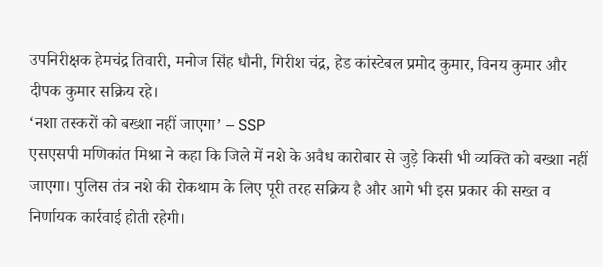उपनिरीक्षक हेमचंद्र तिवारी, मनोज सिंह धौनी, गिरीश चंद्र, हेड कांस्टेबल प्रमोद कुमार, विनय कुमार और दीपक कुमार सक्रिय रहे।
‘नशा तस्करों को बख्शा नहीं जाएगा’ – SSP
एसएसपी मणिकांत मिश्रा ने कहा कि जिले में नशे के अवैध कारोबार से जुड़े किसी भी व्यक्ति को बख्शा नहीं जाएगा। पुलिस तंत्र नशे की रोकथाम के लिए पूरी तरह सक्रिय है और आगे भी इस प्रकार की सख्त व निर्णायक कार्रवाई होती रहेगी।